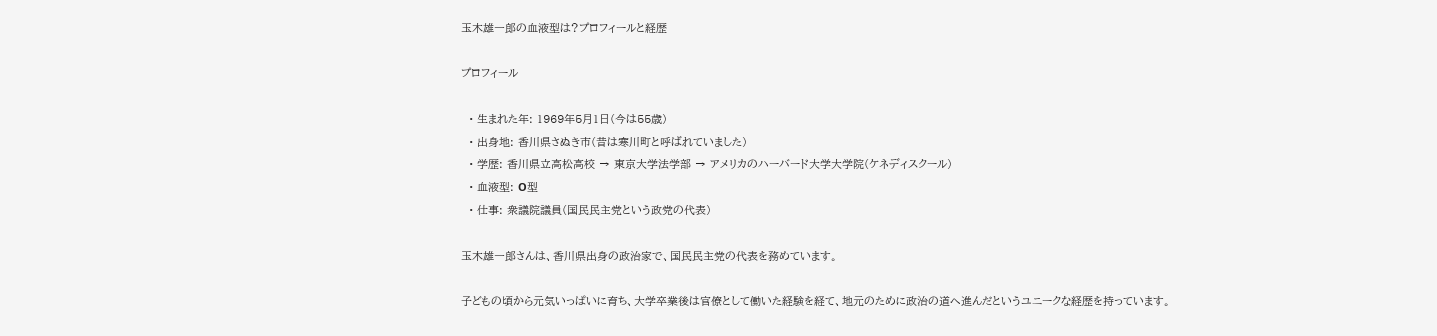玉木雄一郎の血液型は?プロフィールと経歴

プロフィール

  • 生まれた年: 1969年5月1日(今は55歳)
  • 出身地: 香川県さぬき市(昔は寒川町と呼ばれていました)
  • 学歴: 香川県立高松高校 → 東京大学法学部 → アメリカのハーバード大学大学院(ケネディスクール)
  • 血液型: O型
  • 仕事: 衆議院議員(国民民主党という政党の代表)

玉木雄一郎さんは、香川県出身の政治家で、国民民主党の代表を務めています。

子どもの頃から元気いっぱいに育ち、大学卒業後は官僚として働いた経験を経て、地元のために政治の道へ進んだというユニークな経歴を持っています。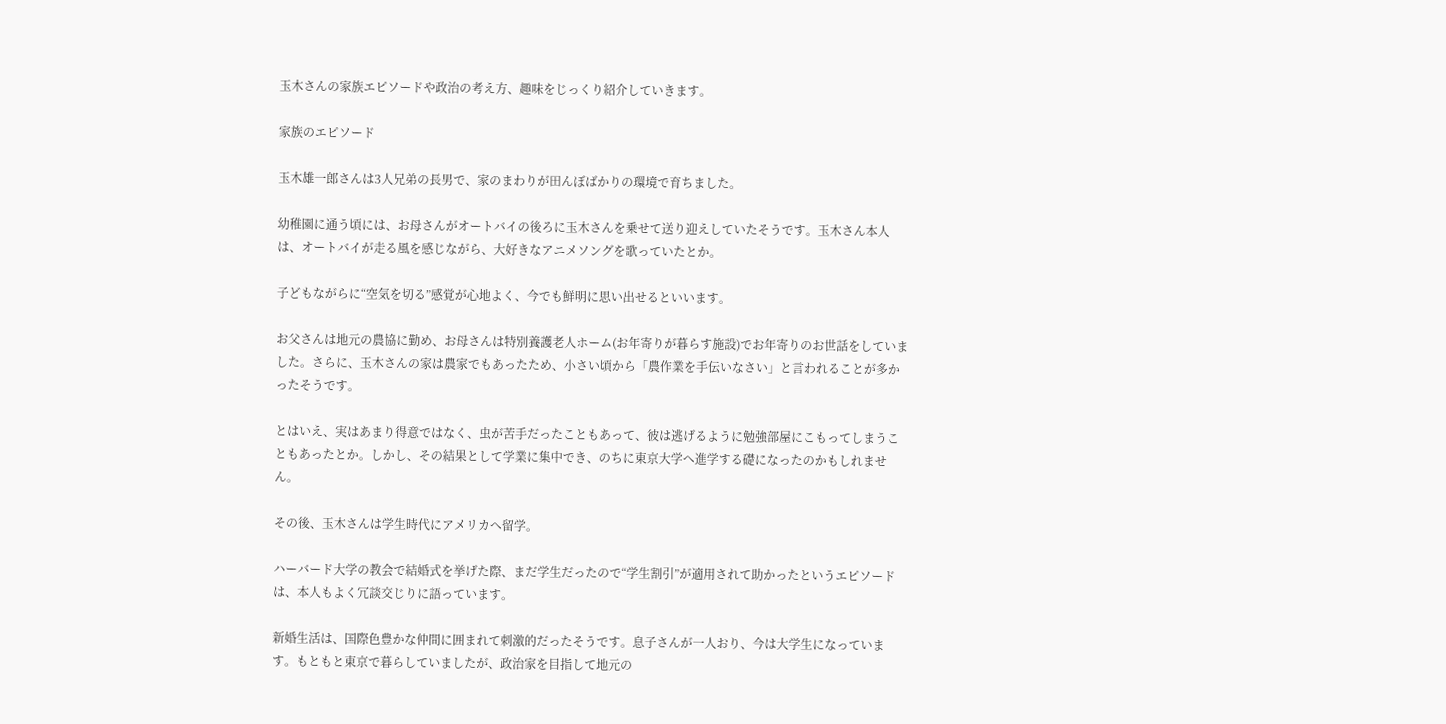玉木さんの家族エピソードや政治の考え方、趣味をじっくり紹介していきます。

家族のエピソード

玉木雄一郎さんは3人兄弟の長男で、家のまわりが田んぼばかりの環境で育ちました。

幼稚園に通う頃には、お母さんがオートバイの後ろに玉木さんを乗せて送り迎えしていたそうです。玉木さん本人は、オートバイが走る風を感じながら、大好きなアニメソングを歌っていたとか。

子どもながらに“空気を切る”感覚が心地よく、今でも鮮明に思い出せるといいます。

お父さんは地元の農協に勤め、お母さんは特別養護老人ホーム(お年寄りが暮らす施設)でお年寄りのお世話をしていました。さらに、玉木さんの家は農家でもあったため、小さい頃から「農作業を手伝いなさい」と言われることが多かったそうです。

とはいえ、実はあまり得意ではなく、虫が苦手だったこともあって、彼は逃げるように勉強部屋にこもってしまうこともあったとか。しかし、その結果として学業に集中でき、のちに東京大学へ進学する礎になったのかもしれません。

その後、玉木さんは学生時代にアメリカへ留学。

ハーバード大学の教会で結婚式を挙げた際、まだ学生だったので“学生割引”が適用されて助かったというエピソードは、本人もよく冗談交じりに語っています。

新婚生活は、国際色豊かな仲間に囲まれて刺激的だったそうです。息子さんが一人おり、今は大学生になっています。もともと東京で暮らしていましたが、政治家を目指して地元の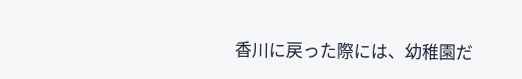香川に戻った際には、幼稚園だ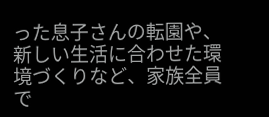った息子さんの転園や、新しい生活に合わせた環境づくりなど、家族全員で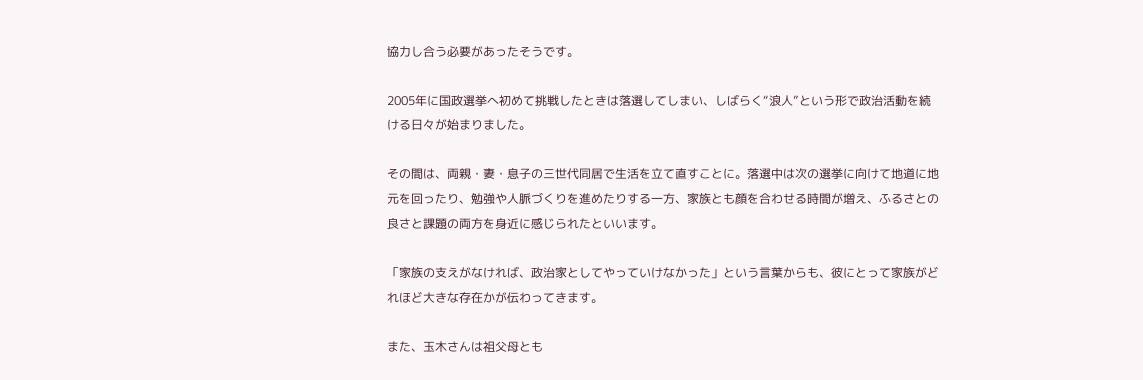協力し合う必要があったそうです。

2005年に国政選挙へ初めて挑戦したときは落選してしまい、しばらく“浪人”という形で政治活動を続ける日々が始まりました。

その間は、両親・妻・息子の三世代同居で生活を立て直すことに。落選中は次の選挙に向けて地道に地元を回ったり、勉強や人脈づくりを進めたりする一方、家族とも顔を合わせる時間が増え、ふるさとの良さと課題の両方を身近に感じられたといいます。

「家族の支えがなければ、政治家としてやっていけなかった」という言葉からも、彼にとって家族がどれほど大きな存在かが伝わってきます。

また、玉木さんは祖父母とも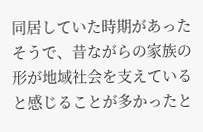同居していた時期があったそうで、昔ながらの家族の形が地域社会を支えていると感じることが多かったと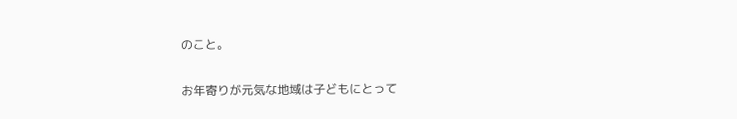のこと。

お年寄りが元気な地域は子どもにとって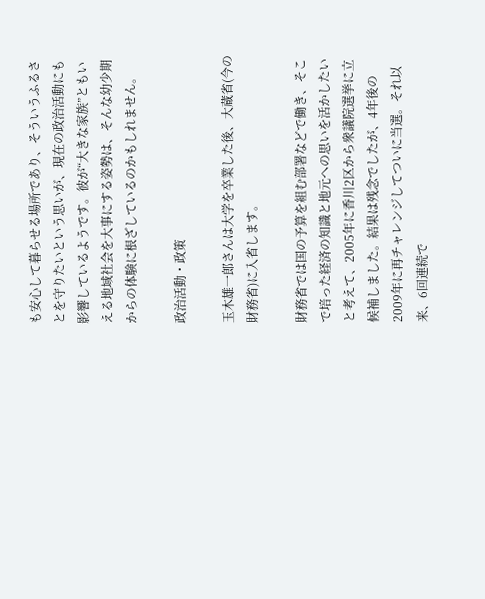も安心して暮らせる場所であり、そういうふるさとを守りたいという思いが、現在の政治活動にも影響しているようです。彼が“大きな家族”ともいえる地域社会を大事にする姿勢は、そんな幼少期からの体験に根ざしているのかもしれません。

政治活動・政策

玉木雄一郎さんは大学を卒業した後、大蔵省(今の財務省)に入省します。

財務省では国の予算を組む部署などで働き、そこで培った経済の知識と地元への思いを活かしたいと考えて、2005年に香川2区から衆議院選挙に立候補しました。結果は残念でしたが、4年後の2009年に再チャレンジしてついに当選。それ以来、6回連続で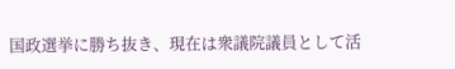国政選挙に勝ち抜き、現在は衆議院議員として活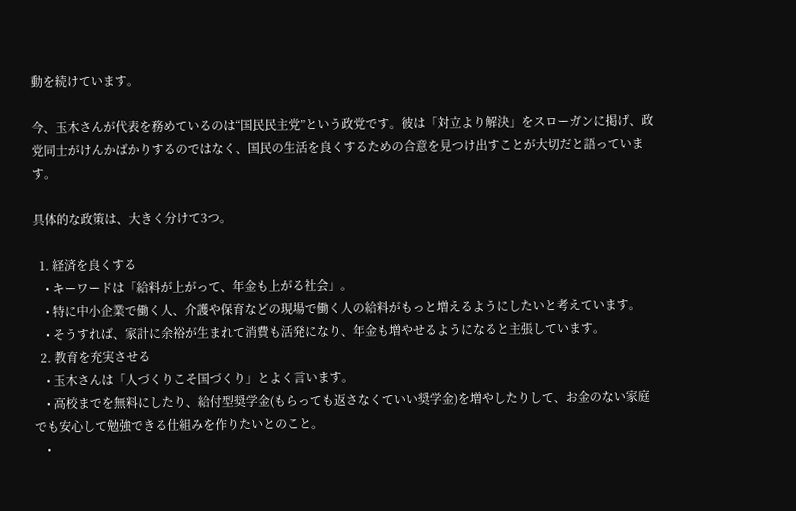動を続けています。

今、玉木さんが代表を務めているのは“国民民主党”という政党です。彼は「対立より解決」をスローガンに掲げ、政党同士がけんかばかりするのではなく、国民の生活を良くするための合意を見つけ出すことが大切だと語っています。

具体的な政策は、大きく分けて3つ。

  1. 経済を良くする
    • キーワードは「給料が上がって、年金も上がる社会」。
    • 特に中小企業で働く人、介護や保育などの現場で働く人の給料がもっと増えるようにしたいと考えています。
    • そうすれば、家計に余裕が生まれて消費も活発になり、年金も増やせるようになると主張しています。
  2. 教育を充実させる
    • 玉木さんは「人づくりこそ国づくり」とよく言います。
    • 高校までを無料にしたり、給付型奨学金(もらっても返さなくていい奨学金)を増やしたりして、お金のない家庭でも安心して勉強できる仕組みを作りたいとのこと。
    •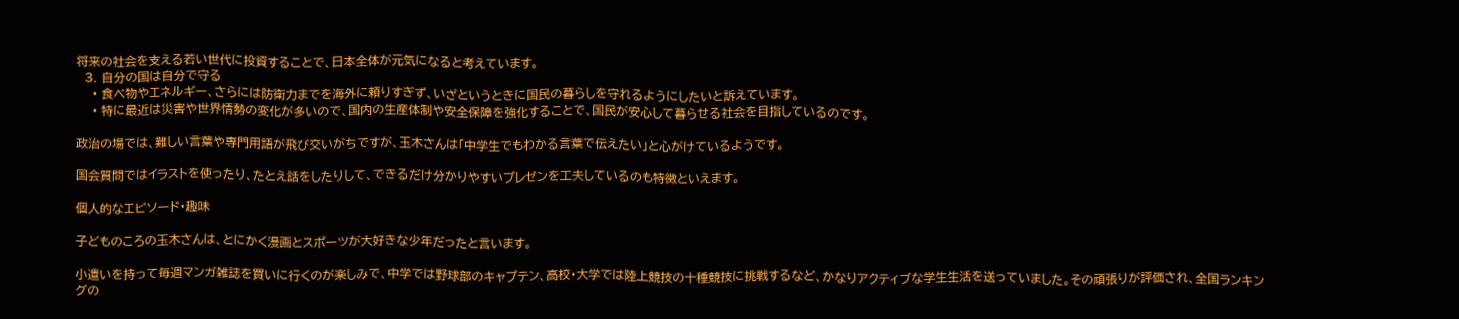将来の社会を支える若い世代に投資することで、日本全体が元気になると考えています。
  3. 自分の国は自分で守る
    • 食べ物やエネルギー、さらには防衛力までを海外に頼りすぎず、いざというときに国民の暮らしを守れるようにしたいと訴えています。
    • 特に最近は災害や世界情勢の変化が多いので、国内の生産体制や安全保障を強化することで、国民が安心して暮らせる社会を目指しているのです。

政治の場では、難しい言葉や専門用語が飛び交いがちですが、玉木さんは「中学生でもわかる言葉で伝えたい」と心がけているようです。

国会質問ではイラストを使ったり、たとえ話をしたりして、できるだけ分かりやすいプレゼンを工夫しているのも特徴といえます。

個人的なエピソード・趣味

子どものころの玉木さんは、とにかく漫画とスポーツが大好きな少年だったと言います。

小遣いを持って毎週マンガ雑誌を買いに行くのが楽しみで、中学では野球部のキャプテン、高校・大学では陸上競技の十種競技に挑戦するなど、かなりアクティブな学生生活を送っていました。その頑張りが評価され、全国ランキングの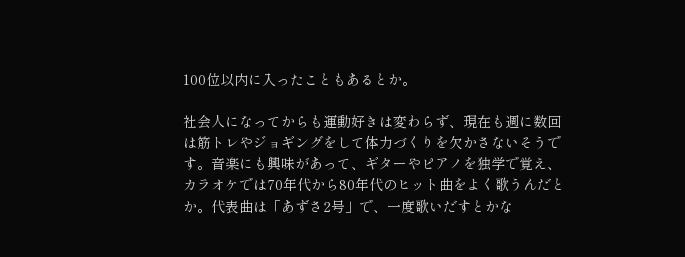100位以内に入ったこともあるとか。

社会人になってからも運動好きは変わらず、現在も週に数回は筋トレやジョギングをして体力づくりを欠かさないそうです。音楽にも興味があって、ギターやピアノを独学で覚え、カラオケでは70年代から80年代のヒット曲をよく歌うんだとか。代表曲は「あずさ2号」で、一度歌いだすとかな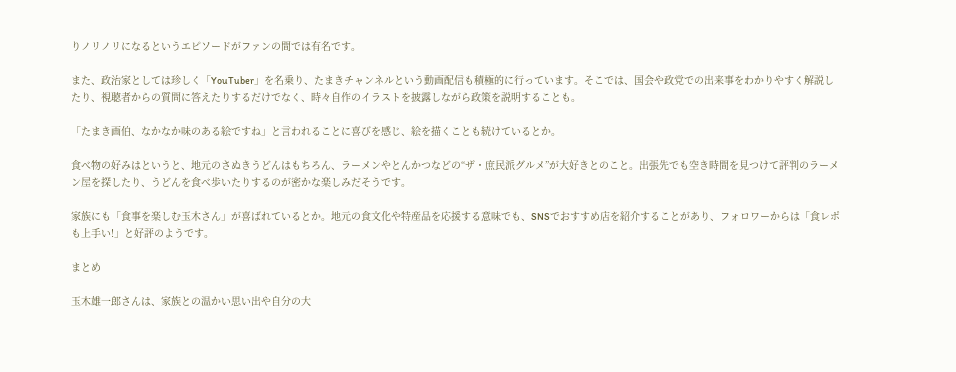りノリノリになるというエピソードがファンの間では有名です。

また、政治家としては珍しく「YouTuber」を名乗り、たまきチャンネルという動画配信も積極的に行っています。そこでは、国会や政党での出来事をわかりやすく解説したり、視聴者からの質問に答えたりするだけでなく、時々自作のイラストを披露しながら政策を説明することも。

「たまき画伯、なかなか味のある絵ですね」と言われることに喜びを感じ、絵を描くことも続けているとか。

食べ物の好みはというと、地元のさぬきうどんはもちろん、ラーメンやとんかつなどの“ザ・庶民派グルメ”が大好きとのこと。出張先でも空き時間を見つけて評判のラーメン屋を探したり、うどんを食べ歩いたりするのが密かな楽しみだそうです。

家族にも「食事を楽しむ玉木さん」が喜ばれているとか。地元の食文化や特産品を応援する意味でも、SNSでおすすめ店を紹介することがあり、フォロワーからは「食レポも上手い!」と好評のようです。

まとめ

玉木雄一郎さんは、家族との温かい思い出や自分の大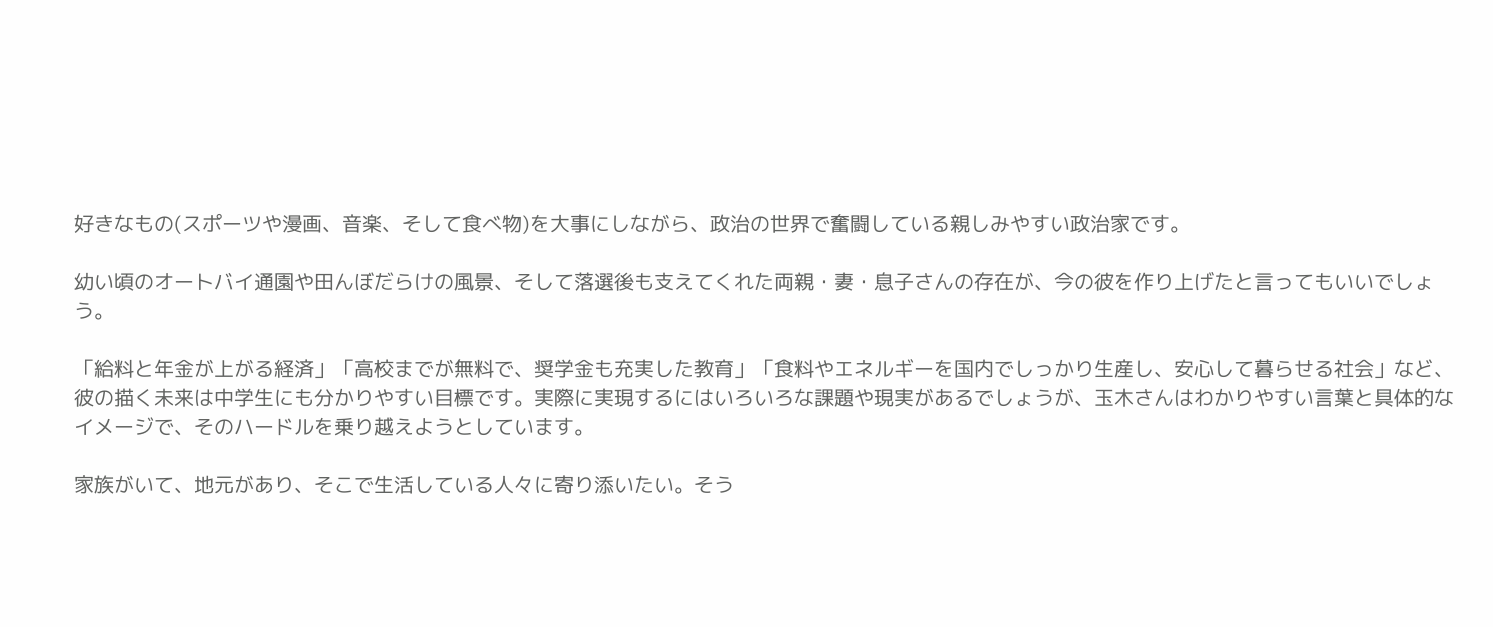好きなもの(スポーツや漫画、音楽、そして食べ物)を大事にしながら、政治の世界で奮闘している親しみやすい政治家です。

幼い頃のオートバイ通園や田んぼだらけの風景、そして落選後も支えてくれた両親・妻・息子さんの存在が、今の彼を作り上げたと言ってもいいでしょう。

「給料と年金が上がる経済」「高校までが無料で、奨学金も充実した教育」「食料やエネルギーを国内でしっかり生産し、安心して暮らせる社会」など、彼の描く未来は中学生にも分かりやすい目標です。実際に実現するにはいろいろな課題や現実があるでしょうが、玉木さんはわかりやすい言葉と具体的なイメージで、そのハードルを乗り越えようとしています。

家族がいて、地元があり、そこで生活している人々に寄り添いたい。そう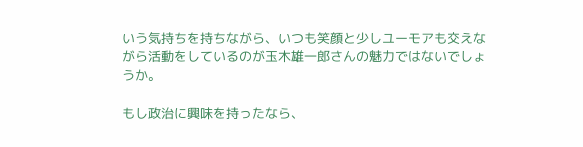いう気持ちを持ちながら、いつも笑顔と少しユーモアも交えながら活動をしているのが玉木雄一郎さんの魅力ではないでしょうか。

もし政治に興味を持ったなら、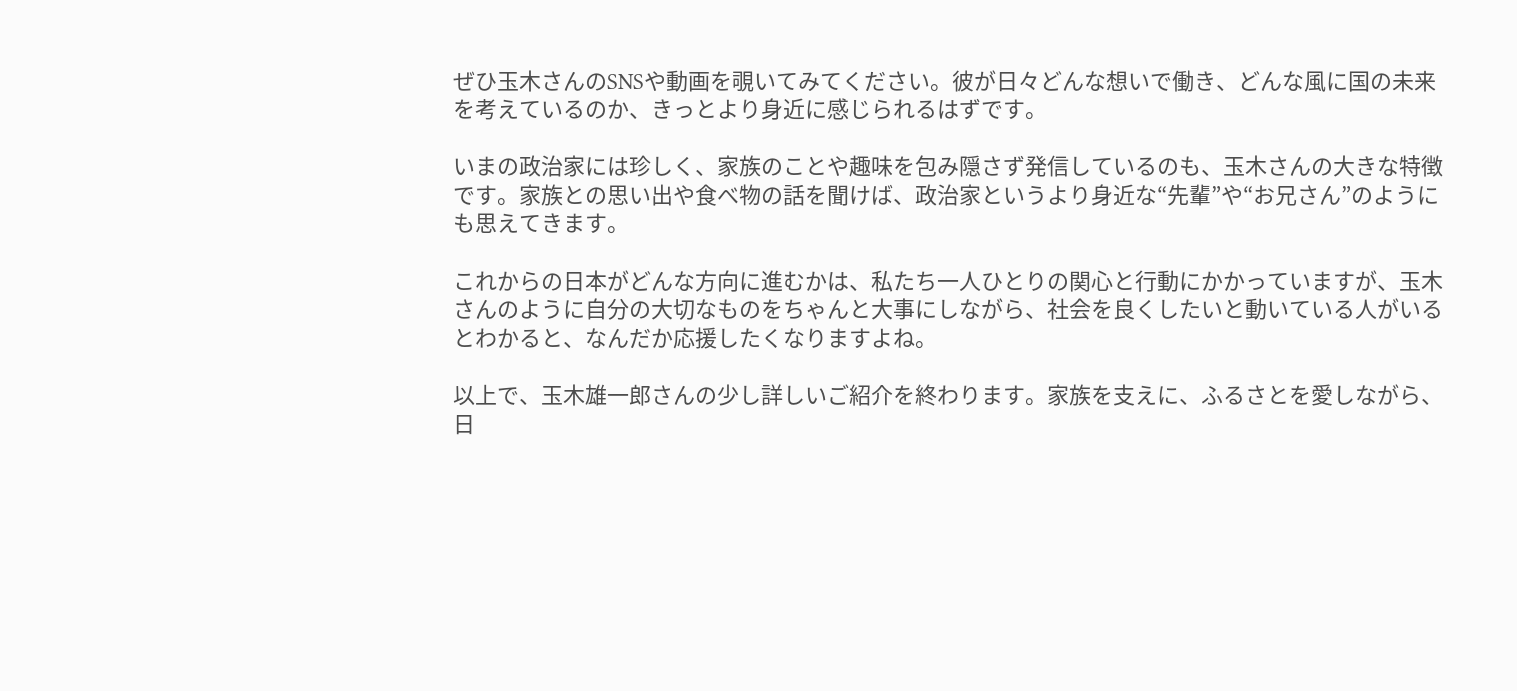ぜひ玉木さんのSNSや動画を覗いてみてください。彼が日々どんな想いで働き、どんな風に国の未来を考えているのか、きっとより身近に感じられるはずです。

いまの政治家には珍しく、家族のことや趣味を包み隠さず発信しているのも、玉木さんの大きな特徴です。家族との思い出や食べ物の話を聞けば、政治家というより身近な“先輩”や“お兄さん”のようにも思えてきます。

これからの日本がどんな方向に進むかは、私たち一人ひとりの関心と行動にかかっていますが、玉木さんのように自分の大切なものをちゃんと大事にしながら、社会を良くしたいと動いている人がいるとわかると、なんだか応援したくなりますよね。

以上で、玉木雄一郎さんの少し詳しいご紹介を終わります。家族を支えに、ふるさとを愛しながら、日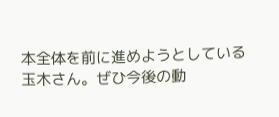本全体を前に進めようとしている玉木さん。ぜひ今後の動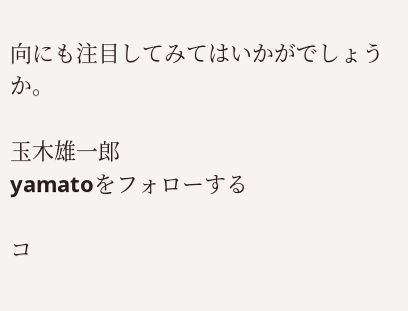向にも注目してみてはいかがでしょうか。

玉木雄一郎
yamatoをフォローする

コ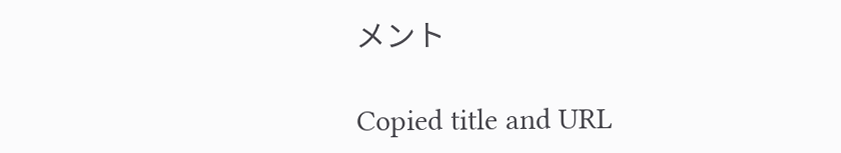メント

Copied title and URL